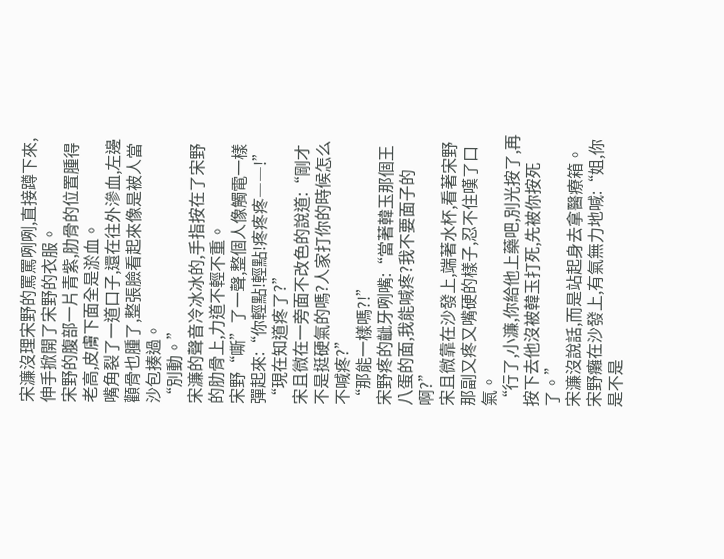宋濂沒理宋野的罵罵咧咧,直接蹲下來,伸手掀開了宋野的衣服。
宋野的腹部一片青紫,肋骨的位置腫得老高,皮膚下面全是淤血。
嘴角裂了一道口子,還在往外滲血,左邊顴骨也腫了,整張臉看起來像是被人當沙包揍過。
“別動。”
宋濂的聲音冷冰冰的,手指按在了宋野的肋骨上,力道不輕不重。
宋野“嘶”了一聲,整個人像觸電一樣彈起來:“你輕點!輕點!疼疼疼――!”
“現在知道疼了?”
宋且微在一旁面不改色的說道:“剛才不是挺硬氣的嗎?人家打你的時候怎么不喊疼?”
“那能一樣嗎?!”
宋野疼的齜牙咧嘴:“當著韓玉那個王八蛋的面,我能喊疼?我不要面子的啊?”
宋且微靠在沙發上,端著水杯,看著宋野那副又疼又嘴硬的樣子,忍不住嘆了口氣。
“行了,小濂,你給他上藥吧,別光按了,再按下去他沒被韓玉打死,先被你按死了。”
宋濂沒說話,而是站起身去拿醫療箱。
宋野癱在沙發上,有氣無力地喊:“姐,你是不是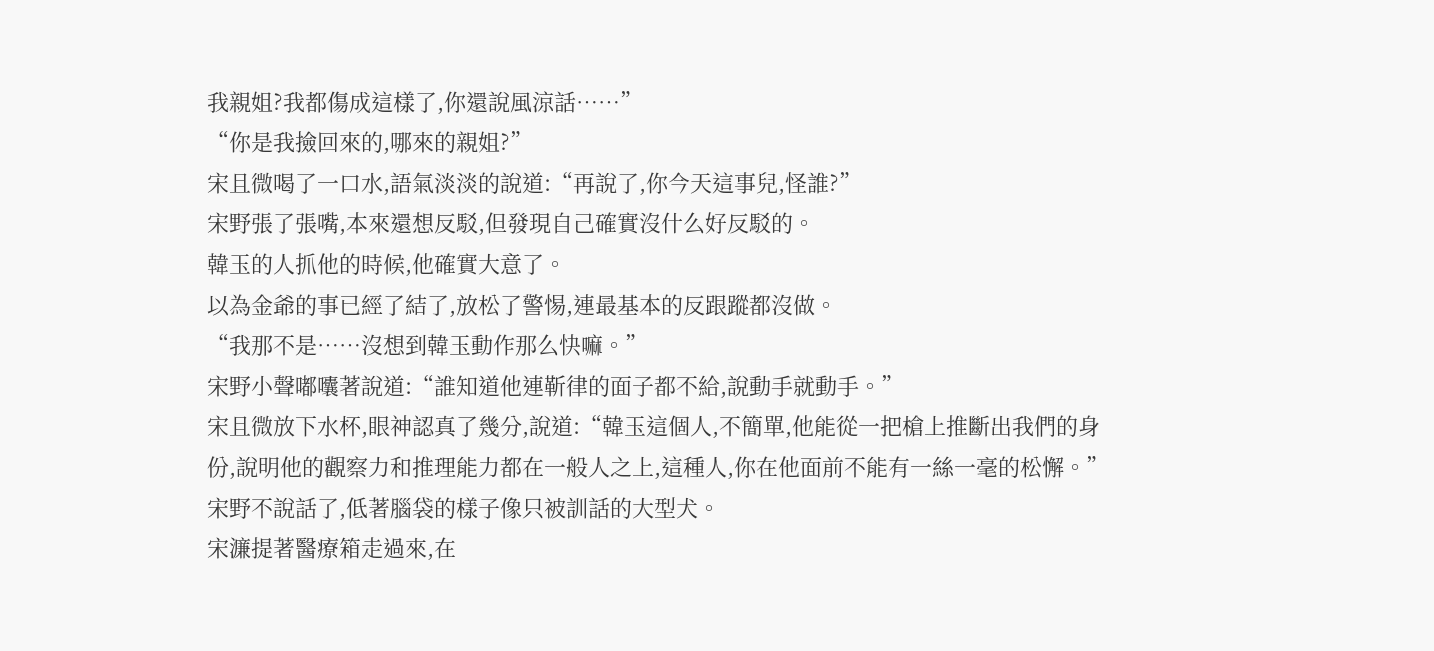我親姐?我都傷成這樣了,你還說風涼話……”
“你是我撿回來的,哪來的親姐?”
宋且微喝了一口水,語氣淡淡的說道:“再說了,你今天這事兒,怪誰?”
宋野張了張嘴,本來還想反駁,但發現自己確實沒什么好反駁的。
韓玉的人抓他的時候,他確實大意了。
以為金爺的事已經了結了,放松了警惕,連最基本的反跟蹤都沒做。
“我那不是……沒想到韓玉動作那么快嘛。”
宋野小聲嘟囔著說道:“誰知道他連靳律的面子都不給,說動手就動手。”
宋且微放下水杯,眼神認真了幾分,說道:“韓玉這個人,不簡單,他能從一把槍上推斷出我們的身份,說明他的觀察力和推理能力都在一般人之上,這種人,你在他面前不能有一絲一毫的松懈。”
宋野不說話了,低著腦袋的樣子像只被訓話的大型犬。
宋濂提著醫療箱走過來,在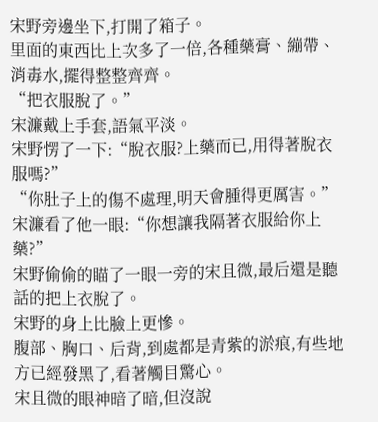宋野旁邊坐下,打開了箱子。
里面的東西比上次多了一倍,各種藥膏、繃帶、消毒水,擺得整整齊齊。
“把衣服脫了。”
宋濂戴上手套,語氣平淡。
宋野愣了一下:“脫衣服?上藥而已,用得著脫衣服嗎?”
“你肚子上的傷不處理,明天會腫得更厲害。”
宋濂看了他一眼:“你想讓我隔著衣服給你上藥?”
宋野偷偷的瞄了一眼一旁的宋且微,最后還是聽話的把上衣脫了。
宋野的身上比臉上更慘。
腹部、胸口、后背,到處都是青紫的淤痕,有些地方已經發黑了,看著觸目驚心。
宋且微的眼神暗了暗,但沒說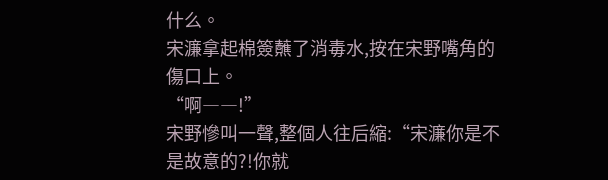什么。
宋濂拿起棉簽蘸了消毒水,按在宋野嘴角的傷口上。
“啊――!”
宋野慘叫一聲,整個人往后縮:“宋濂你是不是故意的?!你就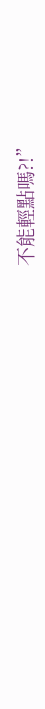不能輕點嗎?!”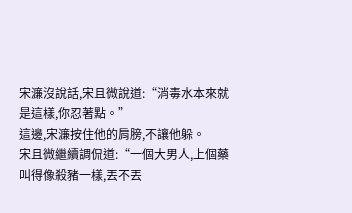宋濂沒說話,宋且微說道:“消毒水本來就是這樣,你忍著點。”
這邊,宋濂按住他的肩膀,不讓他躲。
宋且微繼續調侃道:“一個大男人,上個藥叫得像殺豬一樣,丟不丟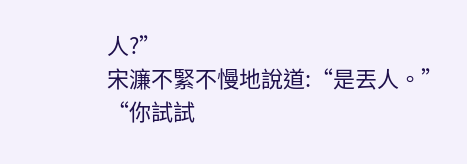人?”
宋濂不緊不慢地說道:“是丟人。”
“你試試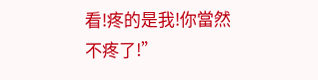看!疼的是我!你當然不疼了!”